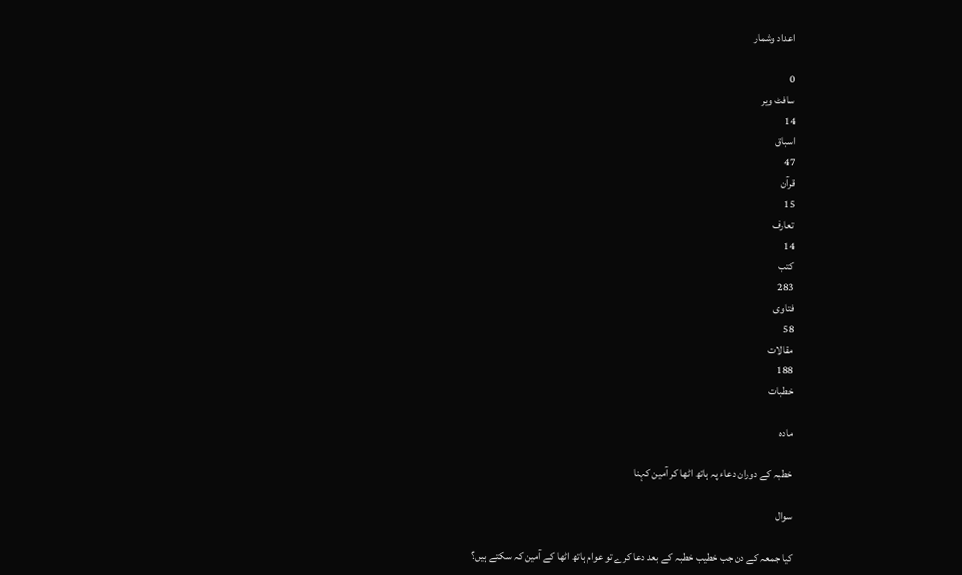اعداد وشمار

0
سافٹ ویر
14
اسباق
47
قرآن
15
تعارف
14
کتب
283
فتاوى
58
مقالات
188
خطبات

مادہ

خطبہ کے دوران دعاء پہ ہاتھ اٹھا کر آمین کہنا

سوال

کیا جمعہ کے دن جب خطیب خطبہ کے بعد دعا کرے تو عوام ہاتھ اٹھا کے آمین کہ سکتے ہیں؟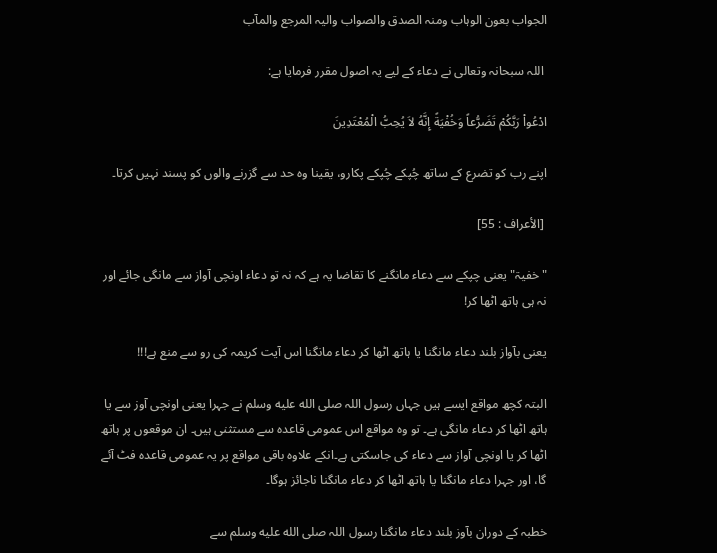الجواب بعون الوہاب ومنہ الصدق والصواب والیہ المرجع والمآب

 اللہ سبحانہ وتعالى نے دعاء کے لیے یہ اصول مقرر فرمایا ہے:

ادْعُواْ رَبَّكُمْ تَضَرُّعاً وَخُفْيَةً إِنَّهُ لاَ يُحِبُّ الْمُعْتَدِينَ

اپنے رب کو تضرع کے ساتھ چُپکے چُپکے پکارو، یقینا وہ حد سے گزرنے والوں کو پسند نہیں کرتا۔

 [الأعراف : 55]

"خفیۃ" یعنی چپکے سے دعاء مانگنے کا تقاضا یہ ہے کہ نہ تو دعاء اونچی آواز سے مانگی جائے اور نہ ہی ہاتھ اٹھا کر!

یعنی بآواز بلند دعاء مانگنا یا ہاتھ اٹھا کر دعاء مانگنا اس آیت کریمہ کی رو سے منع ہے!!!

البتہ کچھ مواقع ایسے ہیں جہاں رسول اللہ صلى الله عليه وسلم نے جہرا یعنی اونچی آوز سے یا ہاتھ اٹھا کر دعاء مانگی ہے۔ تو وہ مواقع اس عمومی قاعدہ سے مستثنى ہیں۔ ان موقعوں پر ہاتھ اٹھا کر یا اونچی آواز سے دعاء کی جاسکتی ہے۔انکے علاوہ باقی مواقع پر یہ عمومی قاعدہ فٹ آئے گا، اور جہرا دعاء مانگنا یا ہاتھ اٹھا کر دعاء مانگنا ناجائز ہوگا۔

خطبہ کے دوران بآوز بلند دعاء مانگنا رسول اللہ صلى الله عليه وسلم سے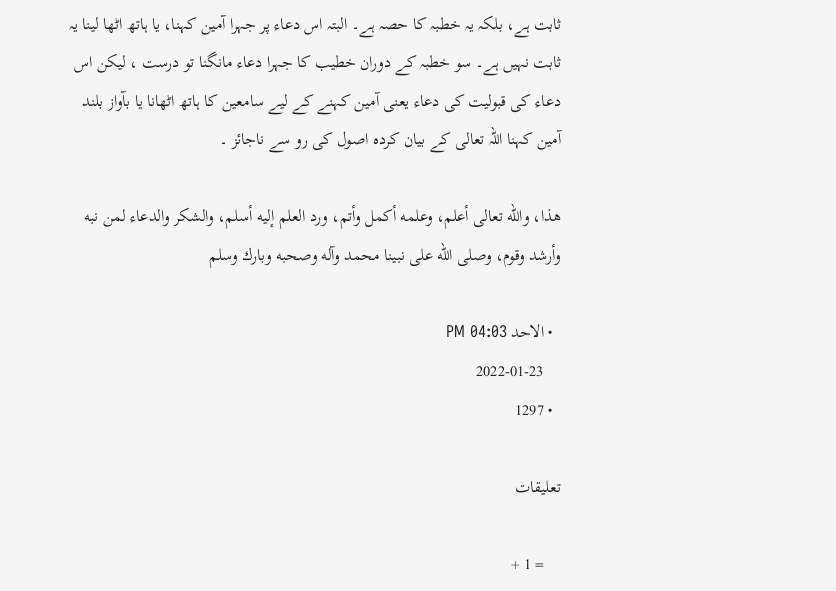ثابت ہے، بلکہ یہ خطبہ کا حصہ ہے۔ البتہ اس دعاء پر جہرا آمین کہنا، یا ہاتھ اٹھا لینا یہ ثابت نہیں ہے۔ سو خطبہ کے دوران خطیب کا جہرا دعاء مانگنا تو درست ، لیکن اس دعاء کی قبولیت کی دعاء یعنی آمین کہنے کے لیے سامعین کا ہاتھ اٹھانا یا بآواز بلند آمین کہنا اللہ تعالى کے بیان کردہ اصول کی رو سے ناجائز ۔

هذا، والله تعالى أعلم، وعلمه أكمل وأتم، ورد العلم إليه أسلم، والشكر والدعاء لمن نبه وأرشد وقوم، وصلى الله على نبينا محمد وآله وصحبه وبارك وسلم

  • الاحد PM 04:03
    2022-01-23
  • 1297

تعلیقات

    = 1 +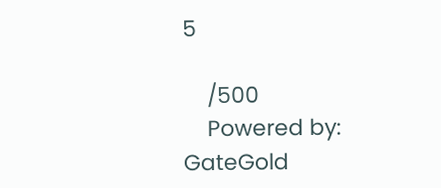5

    /500
    Powered by: GateGold